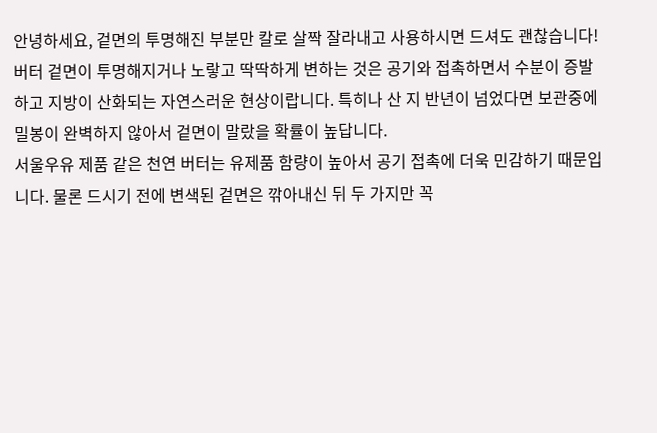안녕하세요, 겉면의 투명해진 부분만 칼로 살짝 잘라내고 사용하시면 드셔도 괜찮습니다!
버터 겉면이 투명해지거나 노랗고 딱딱하게 변하는 것은 공기와 접촉하면서 수분이 증발하고 지방이 산화되는 자연스러운 현상이랍니다. 특히나 산 지 반년이 넘었다면 보관중에 밀봉이 완벽하지 않아서 겉면이 말랐을 확률이 높답니다.
서울우유 제품 같은 천연 버터는 유제품 함량이 높아서 공기 접촉에 더욱 민감하기 때문입니다. 물론 드시기 전에 변색된 겉면은 깎아내신 뒤 두 가지만 꼭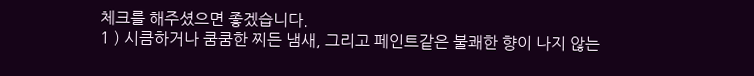체크를 해주셨으면 좋겠습니다.
1 ) 시큼하거나 쿰쿰한 찌든 냄새, 그리고 페인트같은 불쾌한 향이 나지 않는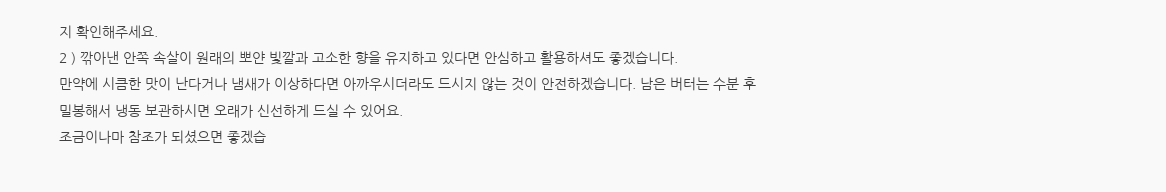지 확인해주세요.
2 ) 깎아낸 안쪽 속살이 원래의 뽀얀 빛깔과 고소한 향을 유지하고 있다면 안심하고 활용하셔도 좋겠습니다.
만약에 시큼한 맛이 난다거나 냄새가 이상하다면 아까우시더라도 드시지 않는 것이 안전하겠습니다. 남은 버터는 수분 후 밀봉해서 냉동 보관하시면 오래가 신선하게 드실 수 있어요.
조금이나마 참조가 되셨으면 좋겠습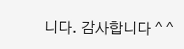니다. 감사합니다 ^ ^